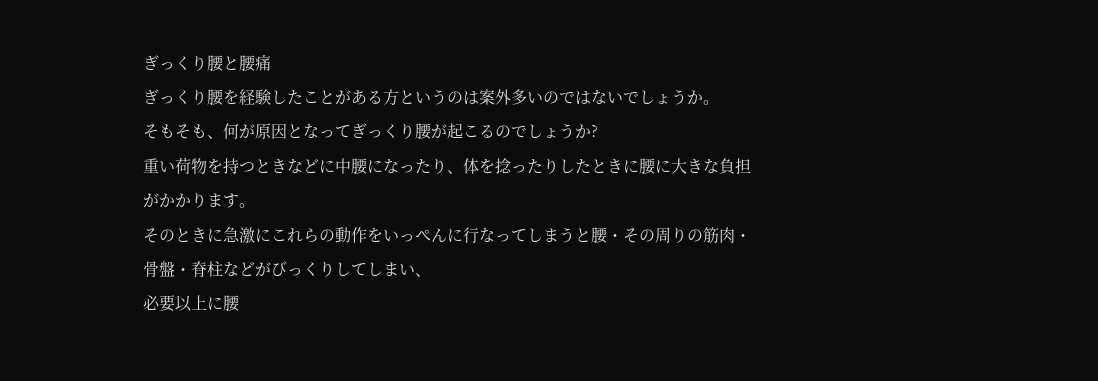ぎっくり腰と腰痛
ぎっくり腰を経験したことがある方というのは案外多いのではないでしょうか。
そもそも、何が原因となってぎっくり腰が起こるのでしょうか?
重い荷物を持つときなどに中腰になったり、体を捻ったりしたときに腰に大きな負担がかかります。
そのときに急激にこれらの動作をいっぺんに行なってしまうと腰・その周りの筋肉・骨盤・脊柱などがびっくりしてしまい、
必要以上に腰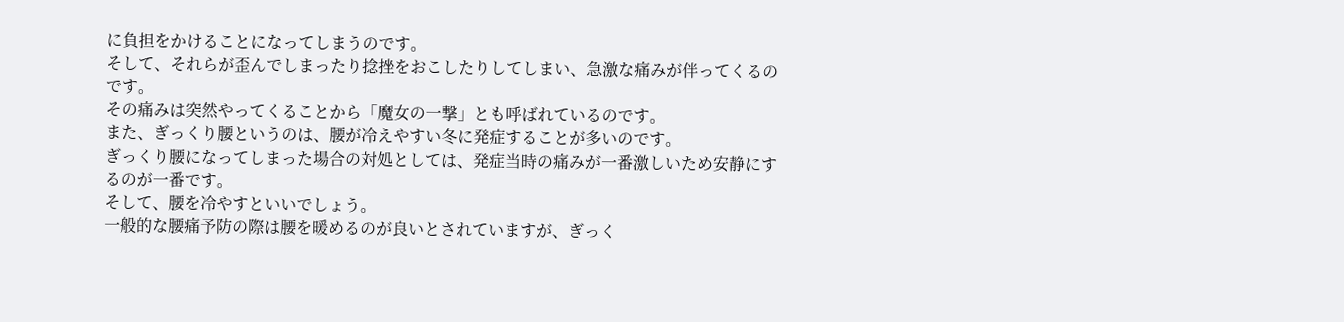に負担をかけることになってしまうのです。
そして、それらが歪んでしまったり捻挫をおこしたりしてしまい、急激な痛みが伴ってくるのです。
その痛みは突然やってくることから「魔女の一撃」とも呼ばれているのです。
また、ぎっくり腰というのは、腰が冷えやすい冬に発症することが多いのです。
ぎっくり腰になってしまった場合の対処としては、発症当時の痛みが一番激しいため安静にするのが一番です。
そして、腰を冷やすといいでしょう。
一般的な腰痛予防の際は腰を暖めるのが良いとされていますが、ぎっく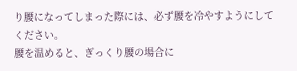り腰になってしまった際には、必ず腰を冷やすようにしてください。
腰を温めると、ぎっくり腰の場合に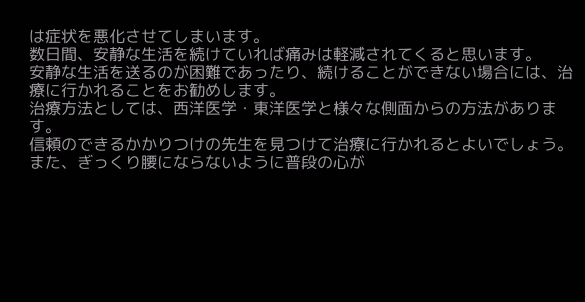は症状を悪化させてしまいます。
数日間、安静な生活を続けていれば痛みは軽減されてくると思います。
安静な生活を送るのが困難であったり、続けることができない場合には、治療に行かれることをお勧めします。
治療方法としては、西洋医学・東洋医学と様々な側面からの方法があります。
信頼のできるかかりつけの先生を見つけて治療に行かれるとよいでしょう。
また、ぎっくり腰にならないように普段の心が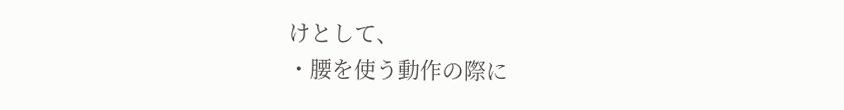けとして、
・腰を使う動作の際に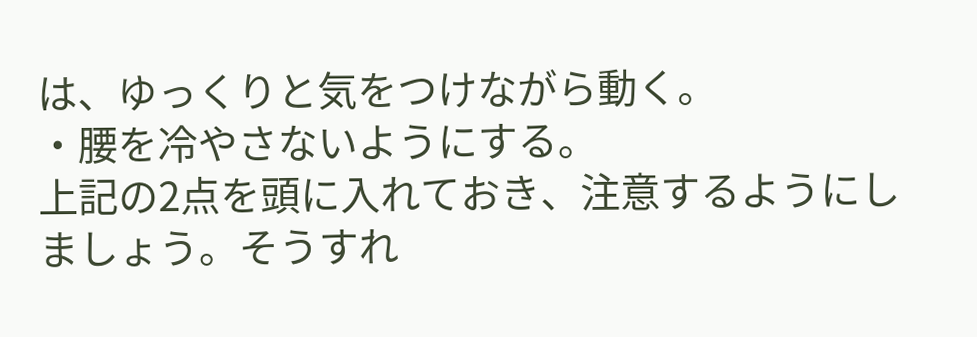は、ゆっくりと気をつけながら動く。
・腰を冷やさないようにする。
上記の2点を頭に入れておき、注意するようにしましょう。そうすれ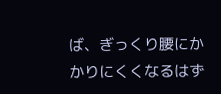ば、ぎっくり腰にかかりにくくなるはず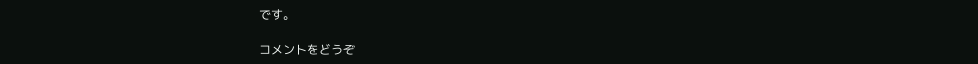です。

コメントをどうぞ